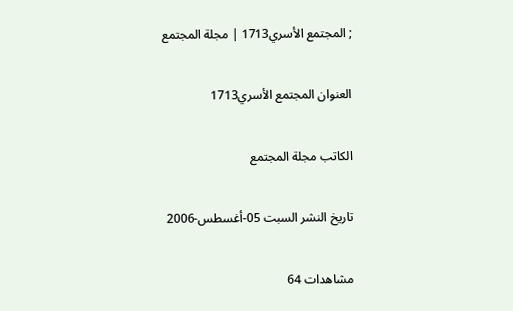; المجتمع الأسري1713 | مجلة المجتمع

العنوان المجتمع الأسري1713

الكاتب مجلة المجتمع

تاريخ النشر السبت 05-أغسطس-2006

مشاهدات 64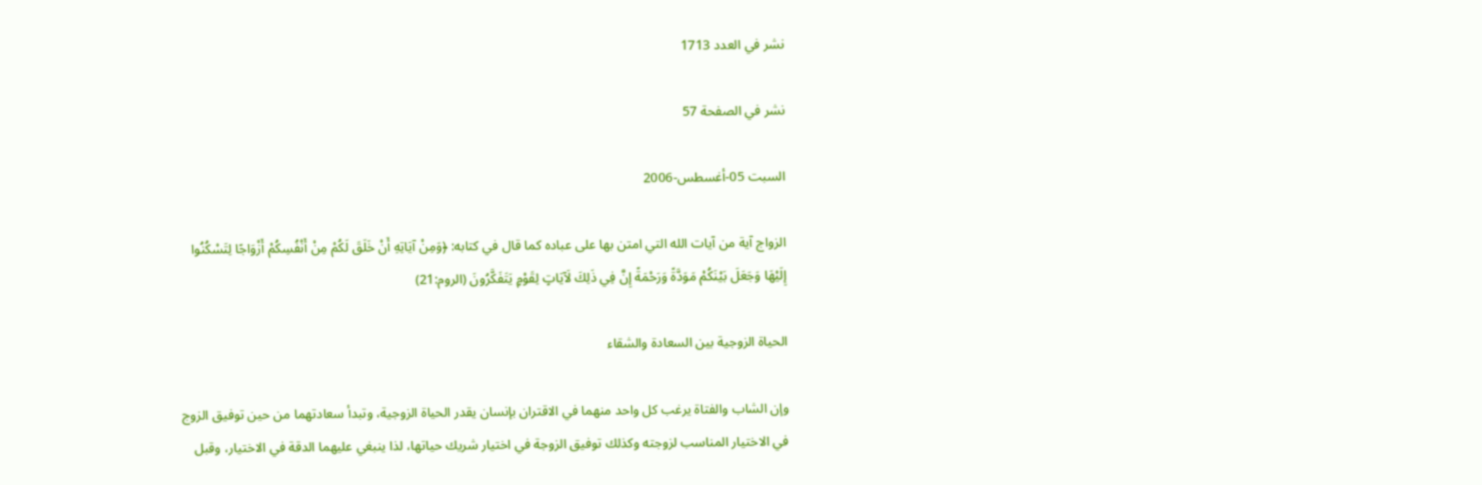نشر في العدد 1713

نشر في الصفحة 57

السبت 05-أغسطس-2006

الزواج آية من آيات الله التي امتن بها على عباده كما قال في كتابه: ﴿وَمِنْ آيَاتِهِ أَنْ خَلَقَ لَكُمْ مِنْ أَنْفُسِكُمْ أَزْوَاجًا لِتَسْكُنُوا إِلَيْهَا وَجَعَلَ بَيْنَكُمْ مَوَدَّةً وَرَحْمَةً إِنَّ فِي ذَلِكَ لَآيَاتٍ لِقَوْمٍ يَتَفَكَّرُونَ (الروم:21)

الحياة الزوجية بين السعادة والشقاء

وإن الشاب والفتاة يرغب كل واحد منهما في الاقتران بإنسان يقدر الحياة الزوجية، وتبدأ سعادتهما من حين توفيق الزوج في الاختيار المناسب لزوجته وكذلك توفيق الزوجة في اختيار شريك حياتها، لذا ينبغي عليهما الدقة في الاختيار، وقبل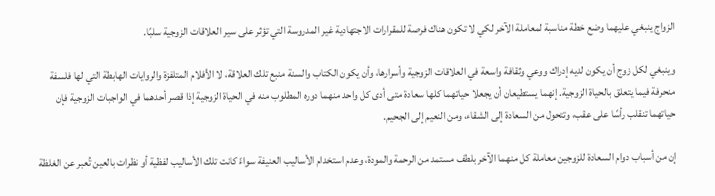الزواج ينبغي عليهما وضع خطة مناسبة لمعاملة الآخر لكي لا تكون هناك فرصة للمقرارات الاجتهادية غير المدروسة التي تؤثر على سير العلاقات الزوجية سلبًا.

وينبغي لكل زوج أن يكون لديه إدراك ووعي وثقافة واسعة في العلاقات الزوجية وأسرارها، وأن يكون الكتاب والسنة منبع تلك العلاقة، لا الأفلام المتلفزة والروايات الهابطة التي لها فلسفة منحرفة فيما يتعلق بالحياة الزوجية. إنهما يستطيعان أن يجعلا حياتهما كلها سعادة متى أدى كل واحد منهما دوره المطلوب منه في الحياة الزوجية إذا قصر أحدهما في الواجبات الزوجية فإن حياتهما تنقلب رأسًا على عقب، وتتحول من السعادة إلى الشقاء، ومن النعيم إلى الجحيم.

إن من أسباب دوام السعادة للزوجين معاملة كل منهما الآخر بلطف مستمد من الرحمة والمودة، وعدم استخدام الأساليب العنيفة سواءً كانت تلك الأساليب لفظية أو نظرات بالعين تُعبر عن الغلظة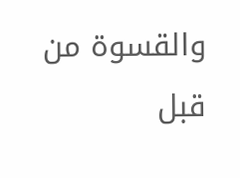والقسوة من قبل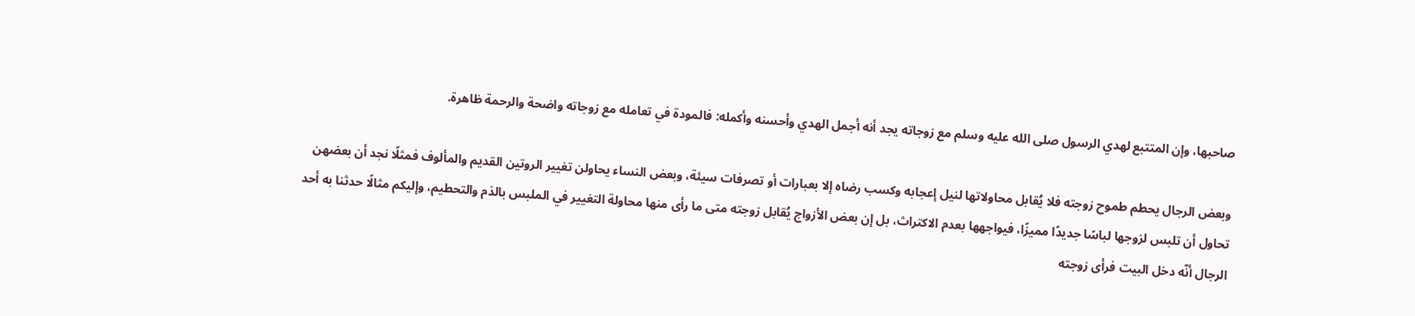صاحبها، وإن المتتبع لهدي الرسول صلى الله عليه وسلم مع زوجاته يجد أنه أجمل الهدي وأحسنه وأكمله: فالمودة في تعامله مع زوجاته واضحة والرحمة ظاهرة.

وبعض الرجال يحطم طموح زوجته فلا يُقابل محاولاتها لنيل إعجابه وكسب رضاه إلا بعبارات أو تصرفات سيئة، وبعض النساء يحاولن تغيير الروتين القديم والمألوف فمثلًا نجد أن بعضهن تحاول أن تلبس لزوجها لباسًا جديدًا مميزًا، فيواجهها بعدم الاكتراث، بل إن بعض الأزواج يُقابل زوجته متى ما رأى منها محاولة التغيير في الملبس بالذم والتحطيم، وإليكم مثالًا حدثنا به أحد الرجال أنّه دخل البيت فرأى زوجته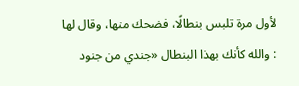لأول مرة تلبس بنطالًا، فضحك منها، وقال لها : والله كأنك بهذا البنطال «جندي من جنود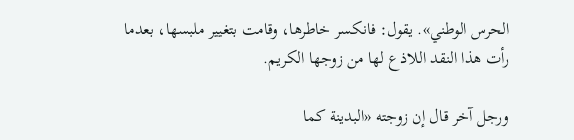الحرس الوطني». يقول: فانكسر خاطرها، وقامت بتغيير ملبسها، بعدما رأت هذا النقد اللاذع لها من زوجها الكريم.

ورجل آخر قال إن زوجته «البدينة كما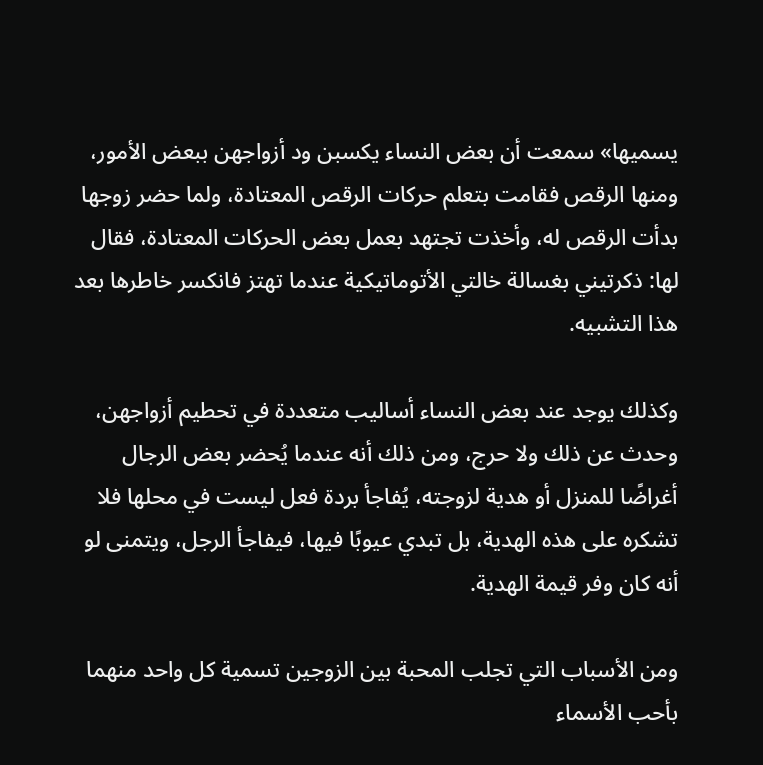يسميها» سمعت أن بعض النساء يكسبن ود أزواجهن ببعض الأمور، ومنها الرقص فقامت بتعلم حركات الرقص المعتادة، ولما حضر زوجها بدأت الرقص له، وأخذت تجتهد بعمل بعض الحركات المعتادة، فقال لها: ذكرتيني بغسالة خالتي الأتوماتيكية عندما تهتز فانكسر خاطرها بعد هذا التشبيه.

وكذلك يوجد عند بعض النساء أساليب متعددة في تحطيم أزواجهن، وحدث عن ذلك ولا حرج، ومن ذلك أنه عندما يُحضر بعض الرجال أغراضًا للمنزل أو هدية لزوجته، يُفاجأ بردة فعل ليست في محلها فلا تشكره على هذه الهدية، بل تبدي عيوبًا فيها، فيفاجأ الرجل، ويتمنى لو أنه كان وفر قيمة الهدية.

ومن الأسباب التي تجلب المحبة بين الزوجين تسمية كل واحد منهما بأحب الأسماء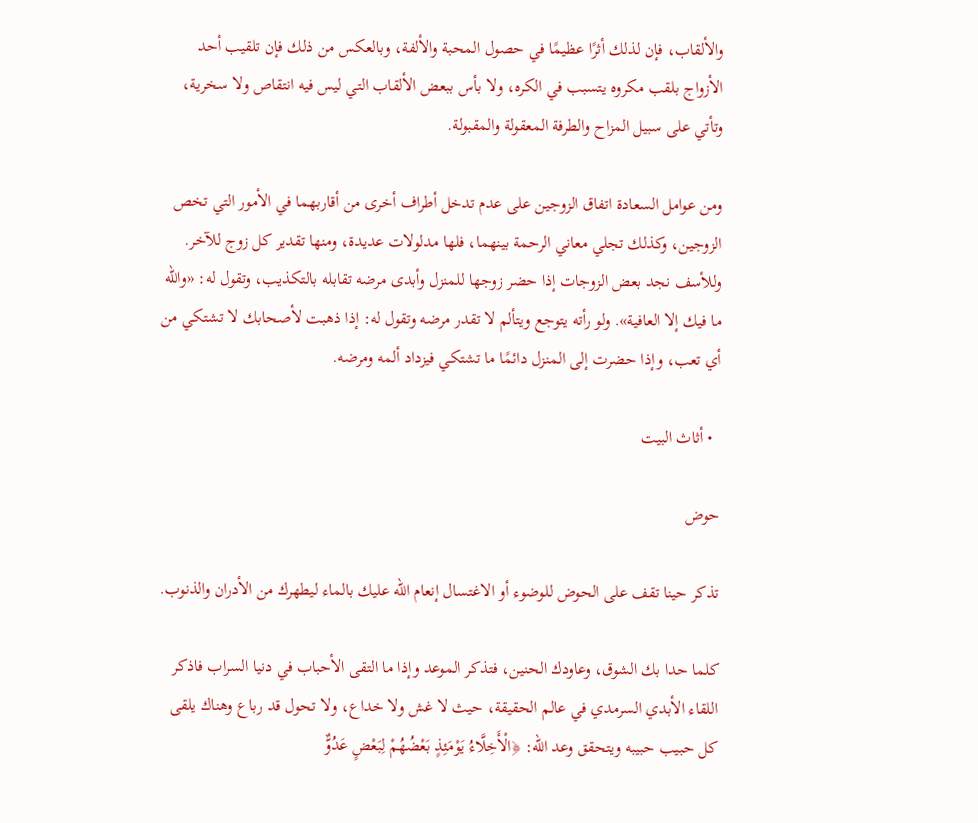والألقاب، فإن لذلك أثرًا عظيمًا في حصول المحبة والألفة، وبالعكس من ذلك فإن تلقيب أحد الأزواج بلقب مكروه يتسبب في الكره، ولا بأس ببعض الألقاب التي ليس فيه انتقاص ولا سخرية، وتأتي على سبيل المزاح والطرفة المعقولة والمقبولة.

ومن عوامل السعادة اتفاق الزوجين على عدم تدخل أطراف أخرى من أقاربهما في الأمور التي تخص الزوجين، وكذلك تجلي معاني الرحمة بينهما، فلها مدلولات عديدة، ومنها تقدير كل زوج للآخر. وللأسف نجد بعض الزوجات إذا حضر زوجها للمنزل وأبدى مرضه تقابله بالتكذيب، وتقول له: «والله ما فيك إلا العافية». ولو رأته يتوجع ويتألم لا تقدر مرضه وتقول له: إذا ذهبت لأصحابك لا تشتكي من أي تعب، وإذا حضرت إلى المنزل دائمًا ما تشتكي فيزداد ألمه ومرضه.

  • أثاث البيت

حوض

تذكر حينا تقف على الحوض للوضوء أو الاغتسال إنعام الله عليك بالماء ليطهرك من الأدران والذنوب.

كلما حدا بك الشوق، وعاودك الحنين، فتذكر الموعد وإذا ما التقى الأحباب في دنيا السراب فاذكر اللقاء الأبدي السرمدي في عالم الحقيقة، حيث لا غش ولا خداع، ولا تحول قد رباع وهناك يلقى كل حبيب حبيبه ويتحقق وعد الله: ﴿الْأَخِلَّاءُ يَوْمَئِذٍ بَعْضُهُمْ لِبَعْضٍ عَدُوٌّ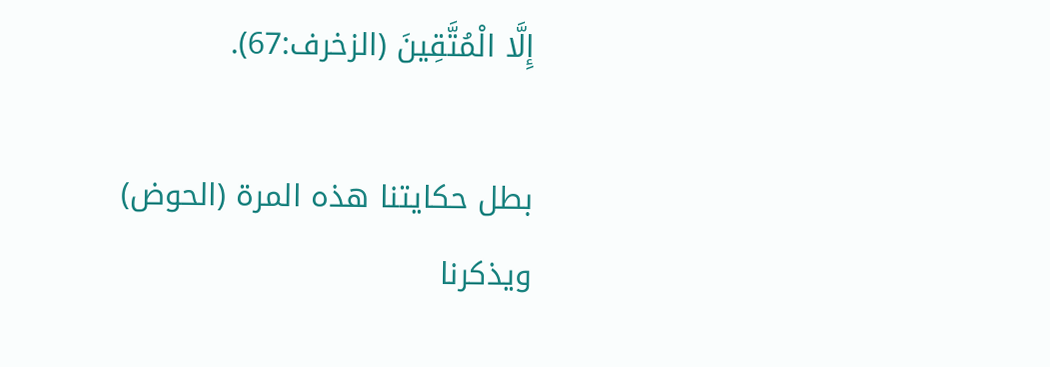إِلَّا الْمُتَّقِينَ (الزخرف:67).

بطل حكايتنا هذه المرة (الحوض) ويذكرنا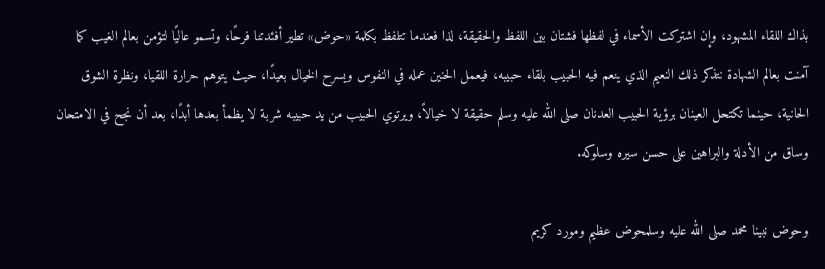بذاك اللقاء المشهود، وإن اشتركت الأسماء في لفظها فشتان بين اللفظ والحقيقة، لذا فعندما تتلفظ بكلمة «حوض» تطير أفئدتنا فرحًا، وتسمو عاليًا لتؤمن بعالم الغيب كما آمنت بعالم الشهادة نتذكر ذلك النعيم الذي ينعم فيه الحبيب بلقاء حبيبه، فيعمل الحنين عمله في النفوس ويسرح الخيال بعيدًا، حيث يتوهم حرارة اللقيا، ونظرة الشوق الحانية، حينما تكتحل العينان برؤية الحبيب العدنان صلى الله عليه وسلم حقيقة لا خيالاً، ويرتوي الحبيب من يد حبيبه شربة لا يظمأ بعدها أبدًا، بعد أن نجح في الامتحان وساق من الأدلة والبراهين على حسن سيره وسلوكه.

وحوض نبينا محمد صلى الله عليه وسلمحوض عظیم ومورد كريم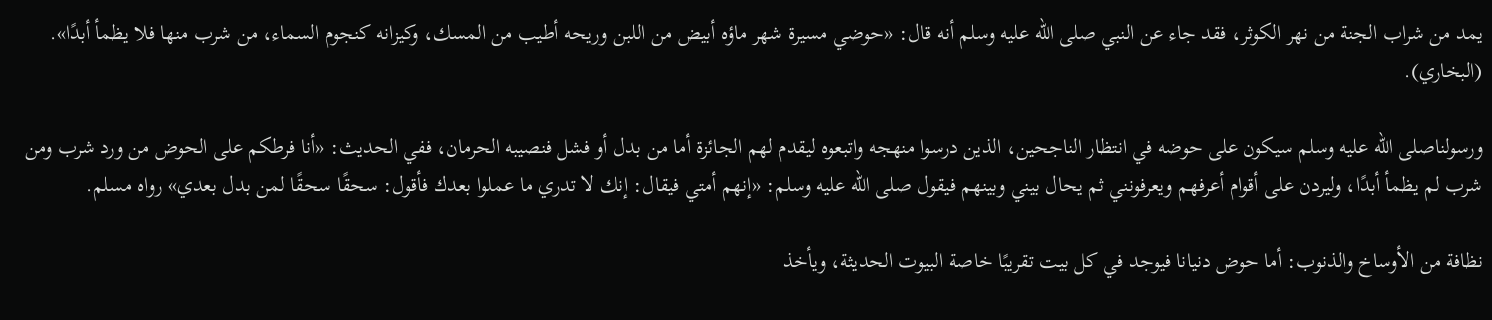يمد من شراب الجنة من نهر الكوثر، فقد جاء عن النبي صلى الله عليه وسلم أنه قال: «حوضي مسيرة شهر ماؤه أبيض من اللبن وريحه أطيب من المسك، وكيزانه كنجوم السماء، من شرب منها فلا يظمأ أبدًا». (البخاري).

ورسولناصلى الله عليه وسلم سيكون على حوضه في انتظار الناجحين، الذين درسوا منهجه واتبعوه ليقدم لهم الجائزة أما من بدل أو فشل فنصيبه الحرمان، ففي الحديث: «أنا فرطكم على الحوض من ورد شرب ومن شرب لم يظمأ أبدًا، وليردن على أقوام أعرفهم ويعرفونني ثم يحال بيني وبينهم فيقول صلى الله عليه وسلم: «إنهم أمتي فيقال: إنك لا تدري ما عملوا بعدك فأقول: سحقًا سحقًا لمن بدل بعدي» رواه مسلم.

نظافة من الأوساخ والذنوب: أما حوض دنيانا فيوجد في كل بيت تقريبًا خاصة البيوت الحديثة، ويأخذ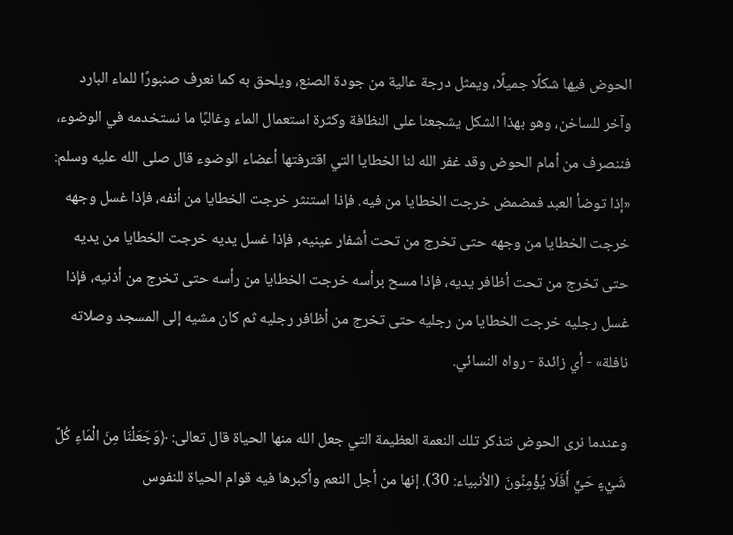الحوض فيها شكلًا جميلًا، ويمثل درجة عالية من جودة الصنع، ويلحق به كما نعرف صنبورًا للماء البارد وآخر للساخن، وهو بهذا الشكل يشجعنا على النظافة وكثرة استعمال الماء وغالبًا ما نستخدمه في الوضوء، فننصرف من أمام الحوض وقد غفر الله لنا الخطايا التي اقترفتها أعضاء الوضوء قال صلى الله عليه وسلم: «إذا توضأ العبد فمضمض خرجت الخطايا من فيه. فإذا استنثر خرجت الخطايا من أنفه، فإذا غسل وجهه خرجت الخطايا من وجهه حتى تخرج من تحت أشفار عينيه, فإذا غسل يديه خرجت الخطايا من يديه حتى تخرج من تحت أظافر يديه، فإذا مسح برأسه خرجت الخطايا من رأسه حتى تخرج من أذنيه، فإذا غسل رجليه خرجت الخطايا من رجليه حتى تخرج من أظافر رجليه ثم كان مشيه إلى المسجد وصلاته نافلة» - أي زائدة - رواه النسائي.

وعندما نرى الحوض نتذكر تلك النعمة العظيمة التي جعل الله منها الحياة قال تعالى: ﴿وَجَعَلْنَا مِنَ الْمَاءِ كُلَّ شَيْءٍ حَيٍّ أَفَلَا يُؤْمِنُونَ (الأنبياء: 30). إنها من أجل النعم وأكبرها فيه قوام الحياة للنفوس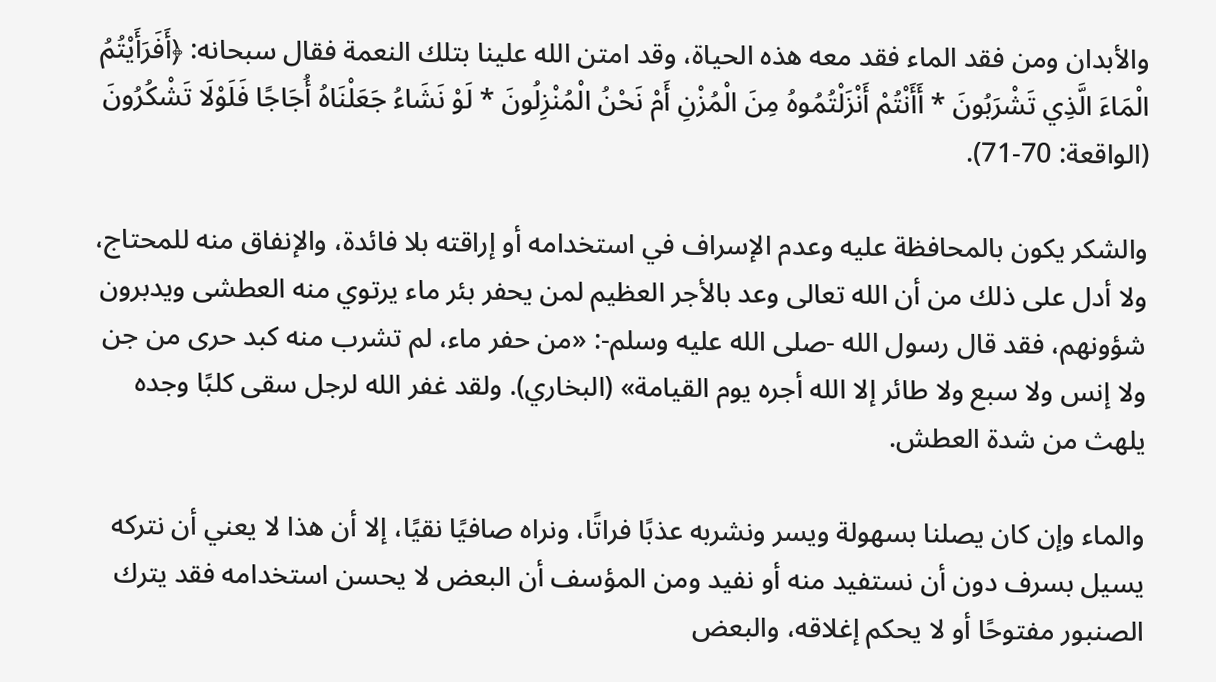والأبدان ومن فقد الماء فقد معه هذه الحياة، وقد امتن الله علينا بتلك النعمة فقال سبحانه: ﴿أَفَرَأَيْتُمُ الْمَاءَ الَّذِي تَشْرَبُونَ * أَأَنْتُمْ أَنْزَلْتُمُوهُ مِنَ الْمُزْنِ أَمْ نَحْنُ الْمُنْزِلُونَ * لَوْ نَشَاءُ جَعَلْنَاهُ أُجَاجًا فَلَوْلَا تَشْكُرُونَ (الواقعة: 70-71).

والشكر يكون بالمحافظة عليه وعدم الإسراف في استخدامه أو إراقته بلا فائدة، والإنفاق منه للمحتاج، ولا أدل على ذلك من أن الله تعالى وعد بالأجر العظيم لمن يحفر بئر ماء يرتوي منه العطشى ويدبرون شؤونهم، فقد قال رسول الله -صلى الله عليه وسلم-: «من حفر ماء، لم تشرب منه كبد حرى من جن ولا إنس ولا سبع ولا طائر إلا الله أجره يوم القيامة» (البخاري). ولقد غفر الله لرجل سقى كلبًا وجده يلهث من شدة العطش.

والماء وإن كان يصلنا بسهولة ويسر ونشربه عذبًا فراتًا، ونراه صافيًا نقيًا، إلا أن هذا لا يعني أن نتركه يسيل بسرف دون أن نستفيد منه أو نفيد ومن المؤسف أن البعض لا يحسن استخدامه فقد يترك الصنبور مفتوحًا أو لا يحكم إغلاقه، والبعض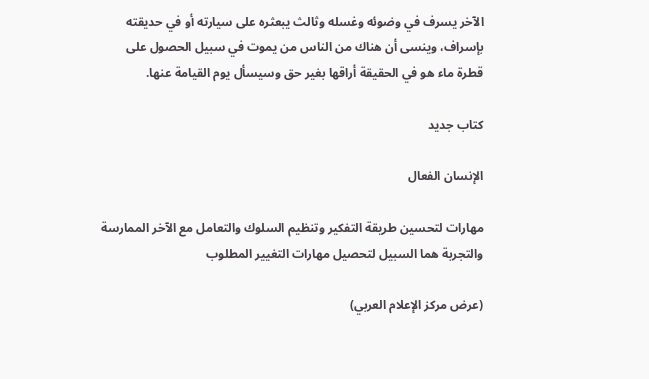الآخر يسرف في وضوئه وغسله وثالث يبعثره على سيارته أو في حديقته بإسراف، وينسى أن هناك من الناس من يموت في سبيل الحصول على قطرة ماء هو في الحقيقة أراقها بغير حق وسيسأل يوم القيامة عنها.

كتاب جديد

الإنسان الفعال

مهارات لتحسين طريقة التفكير وتنظيم السلوك والتعامل مع الآخر الممارسة والتجربة هما السبيل لتحصيل مهارات التغيير المطلوب

(عرض مركز الإعلام العربي)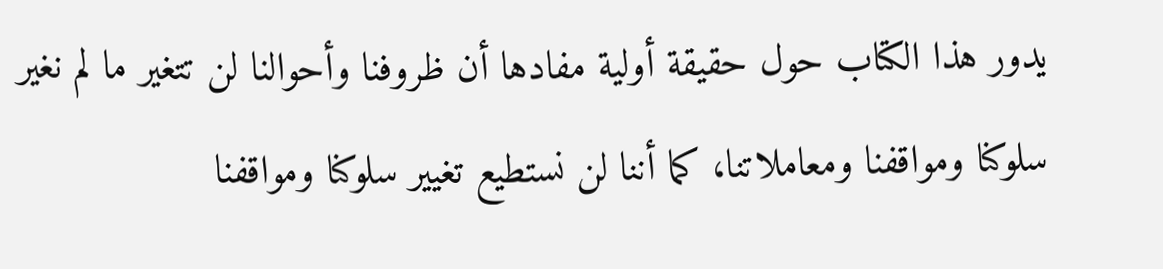يدور هذا الكتاب حول حقيقة أولية مفادها أن ظروفنا وأحوالنا لن تتغير ما لم نغير سلوكنا ومواقفنا ومعاملاتنا، كما أننا لن نستطيع تغيير سلوكنا ومواقفنا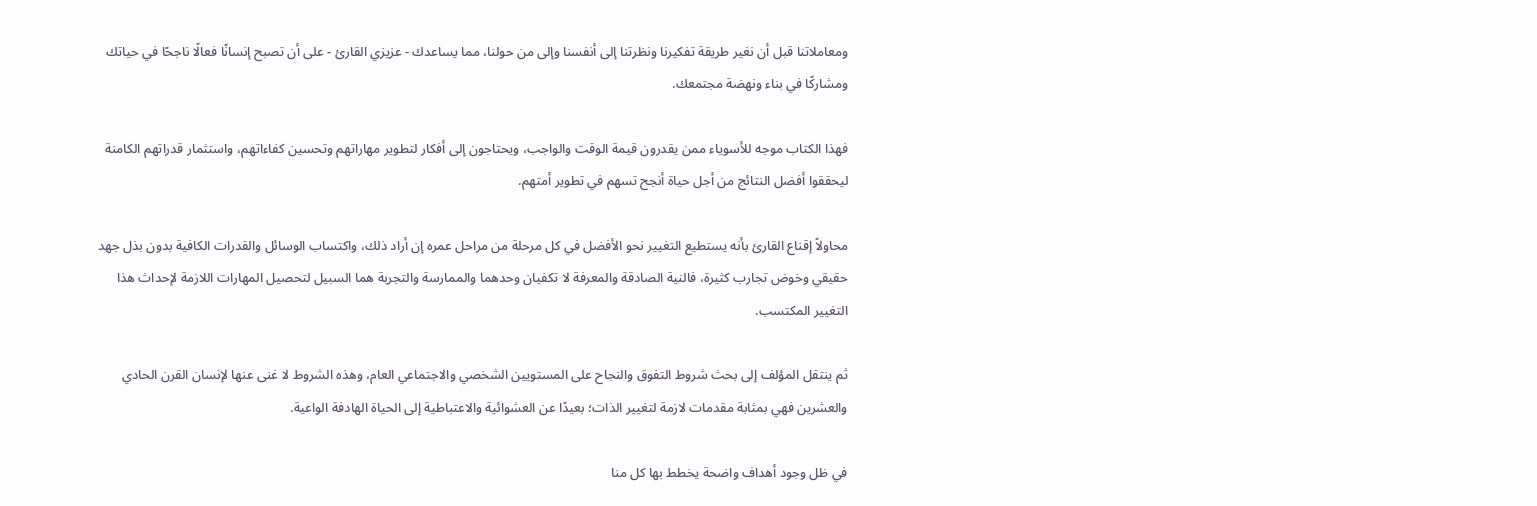ومعاملاتنا قبل أن نغير طريقة تفكيرنا ونظرتنا إلى أنفسنا وإلى من حولنا، مما يساعدك - عزيزي القارئ - على أن تصبح إنسانًا فعالًا ناجحًا في حياتك ومشاركًا في بناء ونهضة مجتمعك.

فهذا الكتاب موجه للأسوياء ممن يقدرون قيمة الوقت والواجب، ويحتاجون إلى أفكار لتطوير مهاراتهم وتحسين كفاءاتهم، واستثمار قدراتهم الكامنة ليحققوا أفضل النتائج من أجل حياة أنجح تسهم في تطوير أمتهم.

محاولاً إقناع القارئ بأنه يستطيع التغيير نحو الأفضل في كل مرحلة من مراحل عمره إن أراد ذلك، واكتساب الوسائل والقدرات الكافية بدون بذل جهد حقيقي وخوض تجارب كثيرة، فالنية الصادقة والمعرفة لا تكفيان وحدهما والممارسة والتجربة هما السبيل لتحصيل المهارات اللازمة لإحداث هذا التغيير المكتسب.

ثم ينتقل المؤلف إلى بحث شروط التفوق والنجاح على المستويين الشخصي والاجتماعي العام، وهذه الشروط لا غنى عنها لإنسان القرن الحادي والعشرين فهي بمثابة مقدمات لازمة لتغيير الذات؛ بعيدًا عن العشوائية والاعتباطية إلى الحياة الهادفة الواعية.

في ظل وجود أهداف واضحة يخطط بها كل منا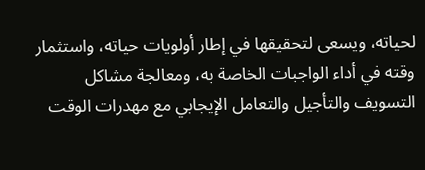لحياته، ويسعى لتحقيقها في إطار أولويات حياته، واستثمار وقته في أداء الواجبات الخاصة به، ومعالجة مشاكل التسويف والتأجيل والتعامل الإيجابي مع مهدرات الوقت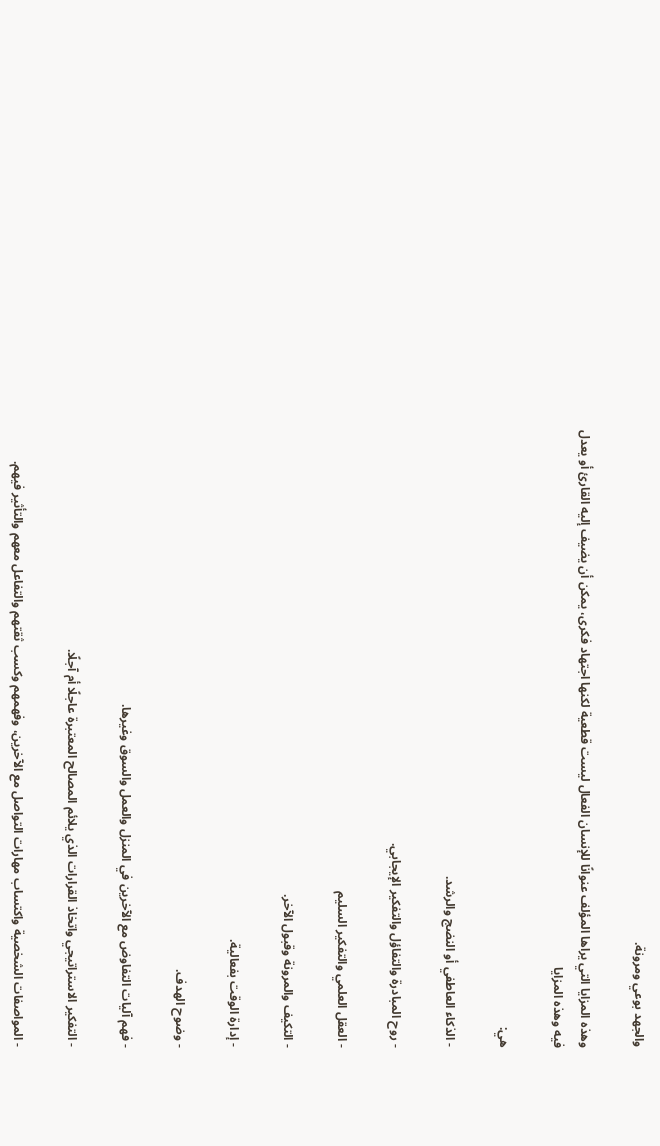والجهد بوعي ومرونة.

وهذه المزايا التي يراها المؤلف عنوانًا للإنسان الفعال ليست قطعية لكنها اجتهاد فكرى، يمكن أن يضيف إليه القارئ أو يعدل فيه وهذه المزايا

هي:

- الذكاء العاطفي أو النضج والرشد.

- روح المبادرة والتفاؤل والتفكير الإيجابي.

- العقل العلمي والتفكير السليم

- التكيف والمرونة وقبول الآخر.

- إدارة الوقت بفعالية.

- وضوح الهدف.

- فهم آليات التفاوض مع الآخرين في المنزل والعمل والسوق وغيرها.

- التفكير الاستراتيجي واتخاذ القرارات الذي يلائم المصالح المعتبرة عاجلًا أم آجلًا.

- المواصفات الشخصية واكتساب مهارات التواصل مع الآخرين، وفهمهم وكسب ثقتهم والتفاعل معهم والتأثير فيهم.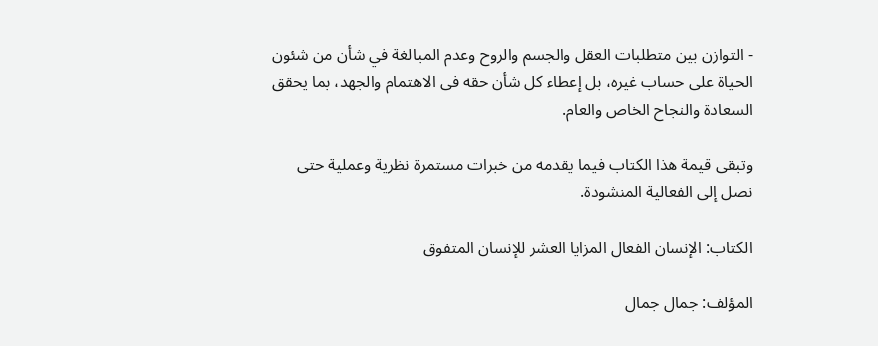- التوازن بين متطلبات العقل والجسم والروح وعدم المبالغة في شأن من شئون الحياة على حساب غيره، بل إعطاء كل شأن حقه فى الاهتمام والجهد، بما يحقق السعادة والنجاح الخاص والعام.

وتبقى قيمة هذا الكتاب فيما يقدمه من خبرات مستمرة نظرية وعملية حتى نصل إلى الفعالية المنشودة.

الكتاب: الإنسان الفعال المزايا العشر للإنسان المتفوق

المؤلف: جمال جمال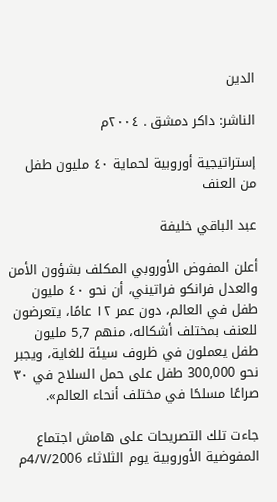الدين

الناشر: داکر دمشق . ٢٠٠٤م

إستراتيجية أوروبية لحماية ٤٠ مليون طفل من العنف

عبد الباقي خليفة

أعلن المفوض الأوروبي المكلف بشؤون الأمن والعدل فرانكو فراتيني، أن نحو ٤٠ مليون طفل في العالم، دون عمر ١٢ عامًا، يتعرضون للعنف بمختلف أشكاله، منهم 5,7 مليون طفل يعملون في ظروف سيئة للغاية، ويجبر نحو 300,000 طفل على حمل السلاح في ٣٠ صراعًا مسلحًا في مختلف أنحاء العالم».

جاءت تلك التصريحات على هامش اجتماع المفوضية الأوروبية يوم الثلاثاء 4/٧/2006م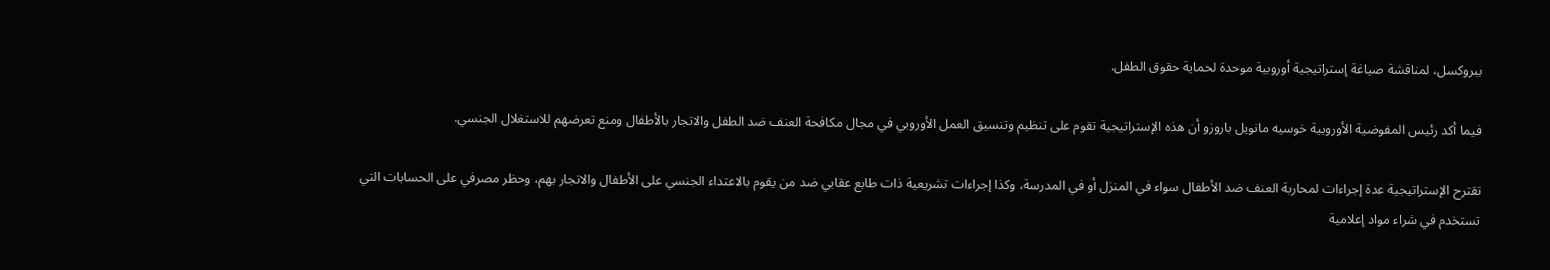ببروكسل، لمناقشة صياغة إستراتيجية أوروبية موحدة لحماية حقوق الطفل.

فيما أكد رئيس المفوضية الأوروبية خوسيه مانويل باروزو أن هذه الإستراتيجية تقوم على تنظيم وتنسيق العمل الأوروبي في مجال مكافحة العنف ضد الطفل والاتجار بالأطفال ومنع تعرضهم للاستغلال الجنسي.

تقترح الإستراتيجية عدة إجراءات لمحاربة العنف ضد الأطفال سواء في المنزل أو في المدرسة، وكذا إجراءات تشريعية ذات طابع عقابي ضد من يقوم بالاعتداء الجنسي على الأطفال والاتجار بهم، وحظر مصرفي على الحسابات التي تستخدم في شراء مواد إعلامية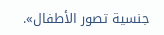جنسية تصور الأطفال».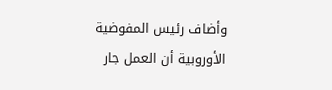وأضاف رئيس المفوضية الأوروبية أن العمل جار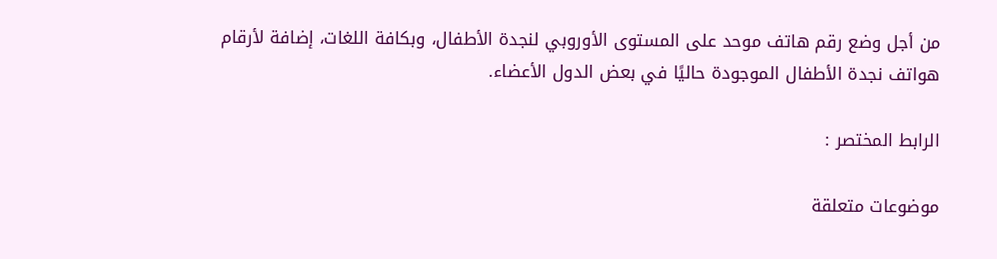من أجل وضع رقم هاتف موحد على المستوى الأوروبي لنجدة الأطفال، وبكافة اللغات، إضافة لأرقام هواتف نجدة الأطفال الموجودة حاليًا في بعض الدول الأعضاء.

الرابط المختصر :

موضوعات متعلقة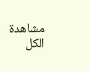مشاهدة الكل